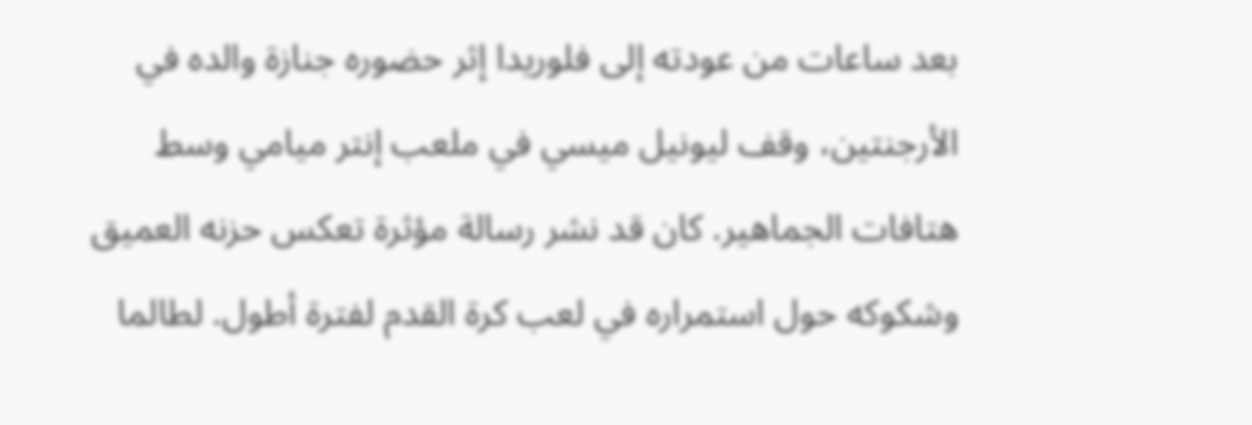بعد ساعات من عودته إلى فلوريدا إثر حضوره جنازة والده في الأرجنتين، وقف ليونيل ميسي في ملعب إنتر ميامي وسط هتافات الجماهير. كان قد نشر رسالة مؤثرة تعكس حزنه العميق وشكوكه حول استمراره في لعب كرة القدم لفترة أطول. لطالما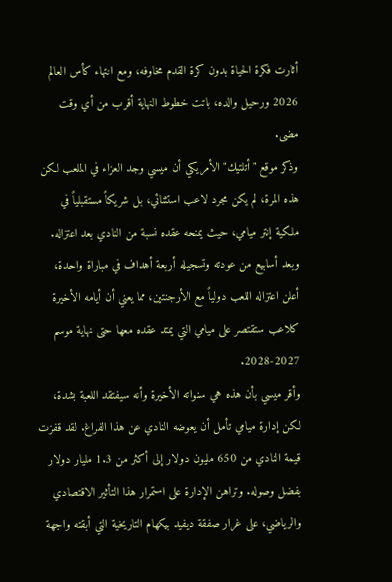أثارت فكرة الحياة بدون كرة القدم مخاوفه، ومع انتهاء كأس العالم 2026 ورحيل والده، باتت خطوط النهاية أقرب من أي وقت مضى.
وذكر موقع "أتلتيك" الأمريكي أن ميسي وجد العزاء في الملعب لكن هذه المرة، لم يكن مجرد لاعب استثنائي، بل شريكاً مستقبلياً في ملكية إنتر ميامي، حيث يمنحه عقده نسبة من النادي بعد اعتزاله. وبعد أسابيع من عودته وتسجيله أربعة أهداف في مباراة واحدة، أعلن اعتزاله اللعب دولياً مع الأرجنتين، مما يعني أن أيامه الأخيرة كلاعب ستقتصر على ميامي التي يمتد عقده معها حتى نهاية موسم 2027-2028.
وأقر ميسي بأن هذه هي سنواته الأخيرة وأنه سيفتقد اللعبة بشدة، لكن إدارة ميامي تأمل أن يعوضه النادي عن هذا الفراغ. لقد قفزت قيمة النادي من 650 مليون دولار إلى أكثر من 1.3 مليار دولار بفضل وصوله. وتراهن الإدارة على استمرار هذا التأثير الاقتصادي والرياضي، على غرار صفقة ديفيد بيكهام التاريخية التي أبقته واجهة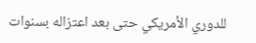للدوري الأمريكي حتى بعد اعتزاله بسنوات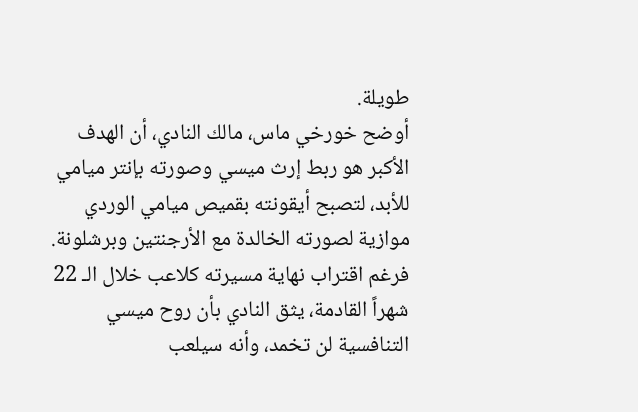طويلة.
أوضح خورخي ماس، مالك النادي، أن الهدف الأكبر هو ربط إرث ميسي وصورته بإنتر ميامي للأبد، لتصبح أيقونته بقميص ميامي الوردي موازية لصورته الخالدة مع الأرجنتين وبرشلونة. فرغم اقتراب نهاية مسيرته كلاعب خلال الـ 22 شهراً القادمة، يثق النادي بأن روح ميسي التنافسية لن تخمد، وأنه سيلعب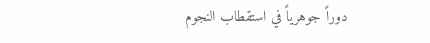دوراً جوهرياً في استقطاب النجوم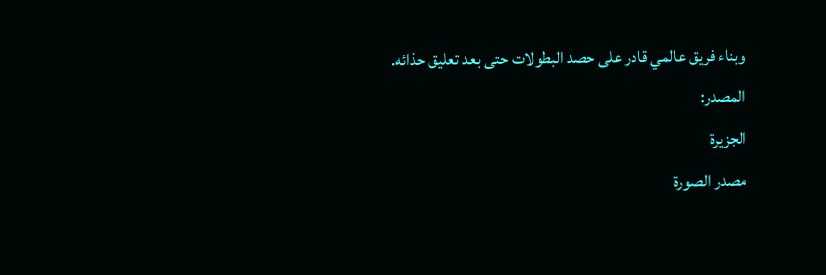وبناء فريق عالمي قادر على حصد البطولات حتى بعد تعليق حذائه.
المصدر:
الجزيرة
مصدر الصورة